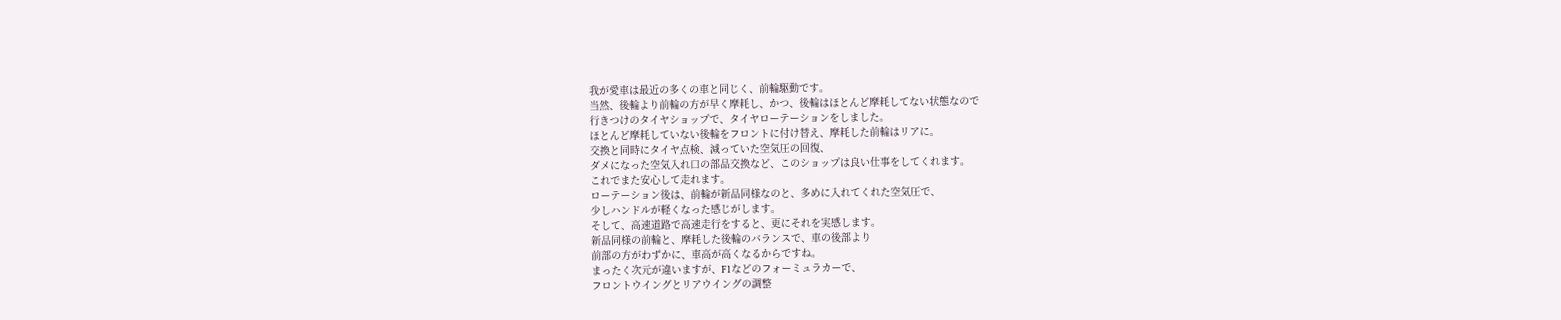我が愛車は最近の多くの車と同じく、前輪駆動です。
当然、後輪より前輪の方が早く摩耗し、かつ、後輪はほとんど摩耗してない状態なので
行きつけのタイヤショップで、タイヤローテーションをしました。
ほとんど摩耗していない後輪をフロントに付け替え、摩耗した前輪はリアに。
交換と同時にタイヤ点検、減っていた空気圧の回復、
ダメになった空気入れ口の部品交換など、このショップは良い仕事をしてくれます。
これでまた安心して走れます。
ローテーション後は、前輪が新品同様なのと、多めに入れてくれた空気圧で、
少しハンドルが軽くなった感じがします。
そして、高速道路で高速走行をすると、更にそれを実感します。
新品同様の前輪と、摩耗した後輪のバランスで、車の後部より
前部の方がわずかに、車高が高くなるからですね。
まったく次元が違いますが、F1などのフォーミュラカーで、
フロントウイングとリアウイングの調整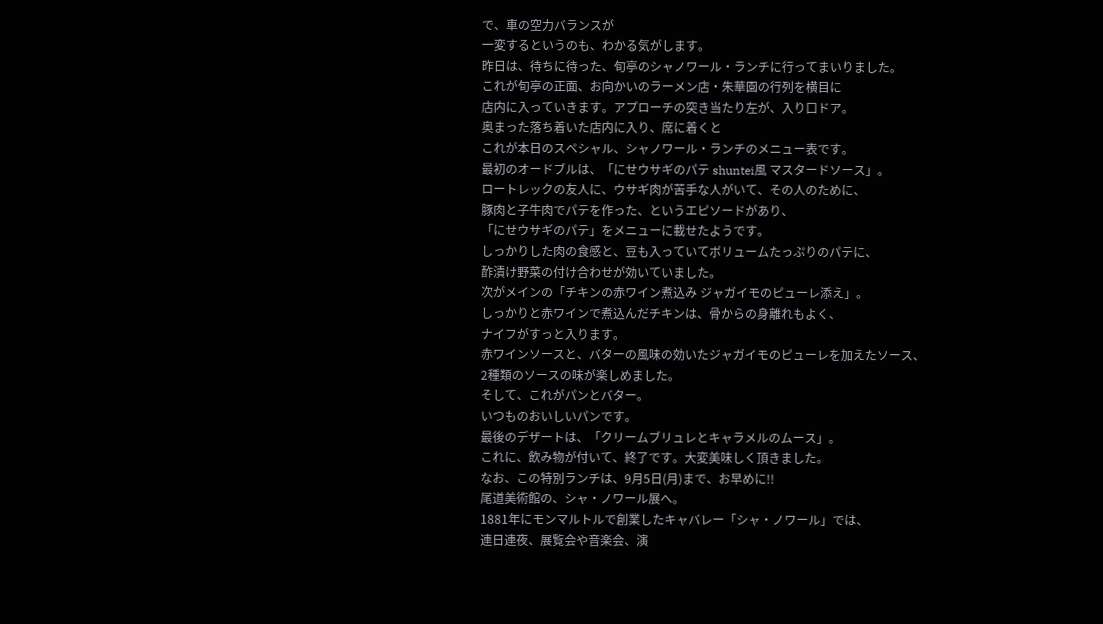で、車の空力バランスが
一変するというのも、わかる気がします。
昨日は、待ちに待った、旬亭のシャノワール・ランチに行ってまいりました。
これが旬亭の正面、お向かいのラーメン店・朱華園の行列を横目に
店内に入っていきます。アプローチの突き当たり左が、入り口ドア。
奥まった落ち着いた店内に入り、席に着くと
これが本日のスペシャル、シャノワール・ランチのメニュー表です。
最初のオードブルは、「にせウサギのパテ shuntei風 マスタードソース」。
ロートレックの友人に、ウサギ肉が苦手な人がいて、その人のために、
豚肉と子牛肉でパテを作った、というエピソードがあり、
「にせウサギのパテ」をメニューに載せたようです。
しっかりした肉の食感と、豆も入っていてボリュームたっぷりのパテに、
酢漬け野菜の付け合わせが効いていました。
次がメインの「チキンの赤ワイン煮込み ジャガイモのピューレ添え」。
しっかりと赤ワインで煮込んだチキンは、骨からの身離れもよく、
ナイフがすっと入ります。
赤ワインソースと、バターの風味の効いたジャガイモのピューレを加えたソース、
2種類のソースの味が楽しめました。
そして、これがパンとバター。
いつものおいしいパンです。
最後のデザートは、「クリームブリュレとキャラメルのムース」。
これに、飲み物が付いて、終了です。大変美味しく頂きました。
なお、この特別ランチは、9月5日(月)まで、お早めに!!
尾道美術館の、シャ・ノワール展へ。
1881年にモンマルトルで創業したキャバレー「シャ・ノワール」では、
連日連夜、展覧会や音楽会、演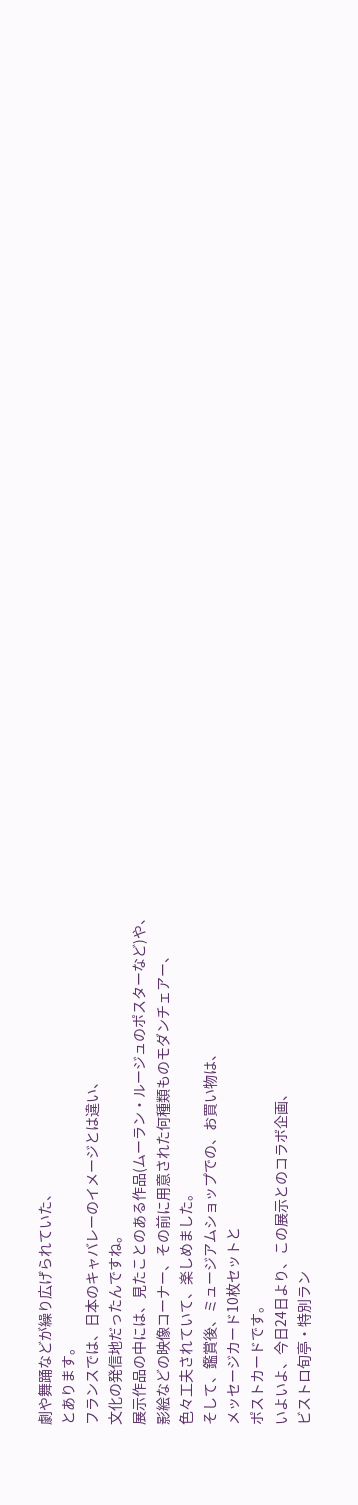劇や舞踊などが繰り広げられていた、
とあります。
フランスでは、日本のキャバレーのイメージとは違い、
文化の発信地だったんですね。
展示作品の中には、見たことのある作品(ムーラン・ルージュのポスターなど)や、
影絵などの映像コーナー、その前に用意された何種類ものモダンチェアー、
色々工夫されていて、楽しめました。
そして、鑑賞後、ミュージアムショップでの、お買い物は、
メッセージカード10枚セットと
ポストカードです。
いよいよ、今日24日より、この展示とのコラボ企画、
ビストロ旬亭・特別ラン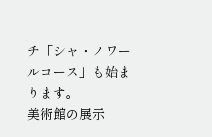チ「シャ・ノワールコース」も始まります。
美術館の展示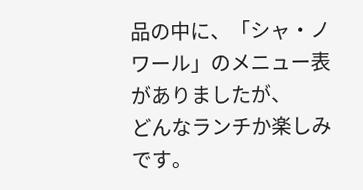品の中に、「シャ・ノワール」のメニュー表がありましたが、
どんなランチか楽しみです。